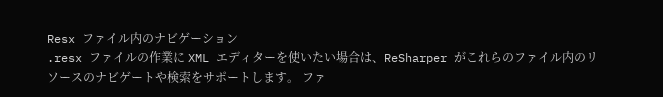Resx ファイル内のナビゲーション
.resx ファイルの作業に XML エディターを使いたい場合は、ReSharper がこれらのファイル内のリソースのナビゲートや検索をサポートします。 ファ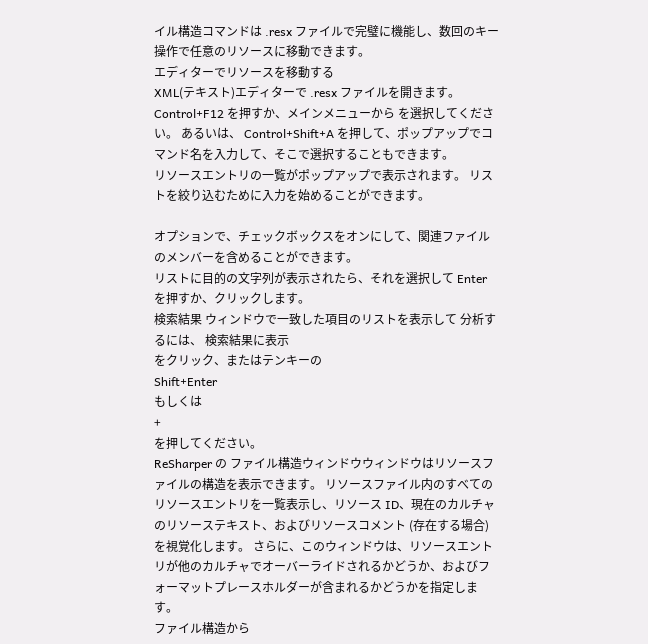イル構造コマンドは .resx ファイルで完璧に機能し、数回のキー操作で任意のリソースに移動できます。
エディターでリソースを移動する
XML(テキスト)エディターで .resx ファイルを開きます。
Control+F12 を押すか、メインメニューから を選択してください。 あるいは、 Control+Shift+A を押して、ポップアップでコマンド名を入力して、そこで選択することもできます。
リソースエントリの一覧がポップアップで表示されます。 リストを絞り込むために入力を始めることができます。

オプションで、チェックボックスをオンにして、関連ファイルのメンバーを含めることができます。
リストに目的の文字列が表示されたら、それを選択して Enter を押すか、クリックします。
検索結果 ウィンドウで一致した項目のリストを表示して 分析するには、 検索結果に表示
をクリック、またはテンキーの
Shift+Enter
もしくは
+
を押してください。
ReSharper の ファイル構造ウィンドウウィンドウはリソースファイルの構造を表示できます。 リソースファイル内のすべてのリソースエントリを一覧表示し、リソース ID、現在のカルチャのリソーステキスト、およびリソースコメント (存在する場合) を視覚化します。 さらに、このウィンドウは、リソースエントリが他のカルチャでオーバーライドされるかどうか、およびフォーマットプレースホルダーが含まれるかどうかを指定します。
ファイル構造から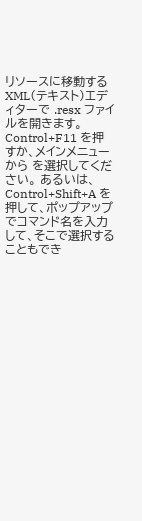リソースに移動する
XML(テキスト)エディターで .resx ファイルを開きます。
Control+F11 を押すか、メインメニューから を選択してください。 あるいは、 Control+Shift+A を押して、ポップアップでコマンド名を入力して、そこで選択することもでき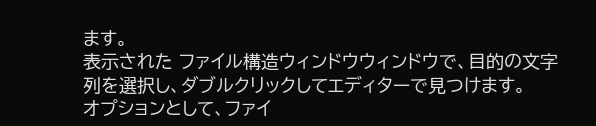ます。
表示された ファイル構造ウィンドウウィンドウで、目的の文字列を選択し、ダブルクリックしてエディターで見つけます。
オプションとして、ファイ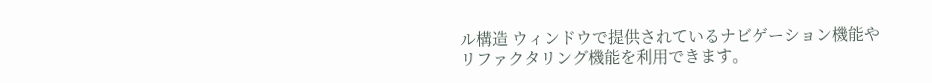ル構造 ウィンドウで提供されているナビゲーション機能やリファクタリング機能を利用できます。